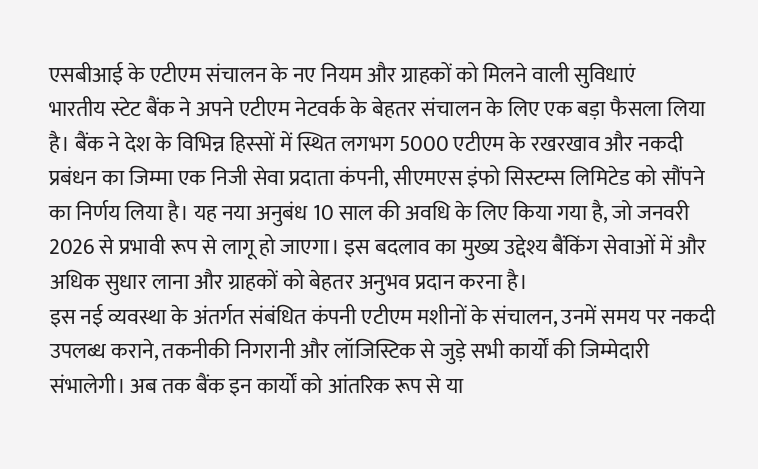एसबीआई के एटीएम संचालन के नए नियम और ग्राहकों को मिलने वाली सुविधाएं
भारतीय स्टेट बैंक ने अपने एटीएम नेटवर्क के बेहतर संचालन के लिए एक बड़ा फैसला लिया है। बैंक ने देश के विभिन्न हिस्सों में स्थित लगभग 5000 एटीएम के रखरखाव और नकदी प्रबंधन का जिम्मा एक निजी सेवा प्रदाता कंपनी, सीएमएस इंफो सिस्टम्स लिमिटेड को सौंपने का निर्णय लिया है। यह नया अनुबंध 10 साल की अवधि के लिए किया गया है, जो जनवरी 2026 से प्रभावी रूप से लागू हो जाएगा। इस बदलाव का मुख्य उद्देश्य बैंकिंग सेवाओं में और अधिक सुधार लाना और ग्राहकों को बेहतर अनुभव प्रदान करना है।
इस नई व्यवस्था के अंतर्गत संबंधित कंपनी एटीएम मशीनों के संचालन, उनमें समय पर नकदी उपलब्ध कराने, तकनीकी निगरानी और लॉजिस्टिक से जुड़े सभी कार्यों की जिम्मेदारी संभालेगी। अब तक बैंक इन कार्यों को आंतरिक रूप से या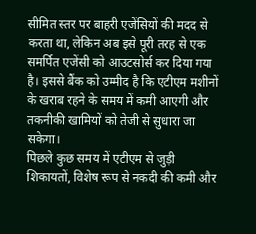सीमित स्तर पर बाहरी एजेंसियों की मदद से करता था, लेकिन अब इसे पूरी तरह से एक समर्पित एजेंसी को आउटसोर्स कर दिया गया है। इससे बैंक को उम्मीद है कि एटीएम मशीनों के खराब रहने के समय में कमी आएगी और तकनीकी खामियों को तेजी से सुधारा जा सकेगा।
पिछले कुछ समय में एटीएम से जुड़ी शिकायतों, विशेष रूप से नकदी की कमी और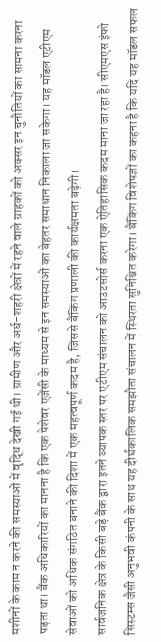मशीनों के काम न करने की समस्याओं में वृद्धि देखी गई थी। ग्रामीण और अर्ध-शहरी क्षेत्रों में रहने वाले ग्राहकों को अक्सर इन चुनौतियों का सामना करना पड़ता था। बैंक अधिकारियों का मानना है कि एक पेशेवर एजेंसी के माध्यम से इन समस्याओं का बेहतर समाधान निकाला जा सकेगा। यह मॉडल एटीएम सेवाओं को अधिक संगठित बनाने की दिशा में एक महत्वपूर्ण कदम है, जिससे बैंकिंग प्रणाली की कार्यक्षमता बढ़ेगी।
सार्वजनिक क्षेत्र के किसी बड़े बैंक द्वारा इतने व्यापक स्तर पर एटीएम संचालन को आउटसोर्स करना एक ऐतिहासिक कदम माना जा रहा है। सीएमएस इंफो सिस्टम्स जैसी अनुभवी कंपनी के साथ यह दीर्घकालिक समझौता संचालन में स्थिरता सुनिश्चित करेगा। बैंकिंग विशेषज्ञों का कहना है कि यदि यह मॉडल सफल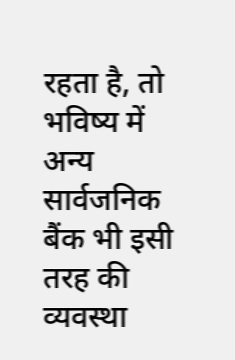रहता है, तो भविष्य में अन्य सार्वजनिक बैंक भी इसी तरह की व्यवस्था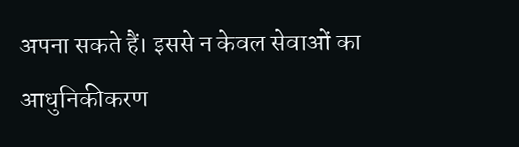अपना सकते हैं। इससे न केवल सेवाओं का आधुनिकीकरण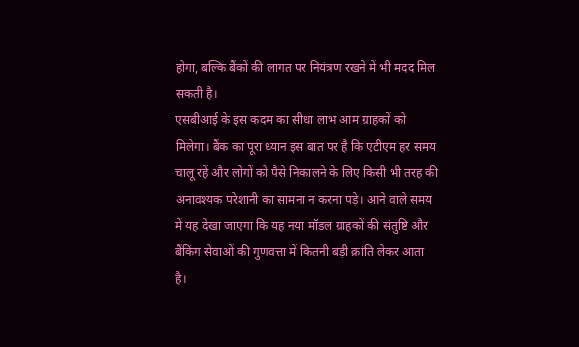होगा, बल्कि बैंकों की लागत पर नियंत्रण रखने में भी मदद मिल सकती है।
एसबीआई के इस कदम का सीधा लाभ आम ग्राहकों को मिलेगा। बैंक का पूरा ध्यान इस बात पर है कि एटीएम हर समय चालू रहें और लोगों को पैसे निकालने के लिए किसी भी तरह की अनावश्यक परेशानी का सामना न करना पड़े। आने वाले समय में यह देखा जाएगा कि यह नया मॉडल ग्राहकों की संतुष्टि और बैंकिंग सेवाओं की गुणवत्ता में कितनी बड़ी क्रांति लेकर आता है।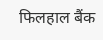फिलहाल बैंक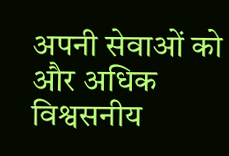अपनी सेवाओं को और अधिक विश्वसनीय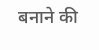बनाने की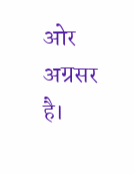ओर अग्रसर है।